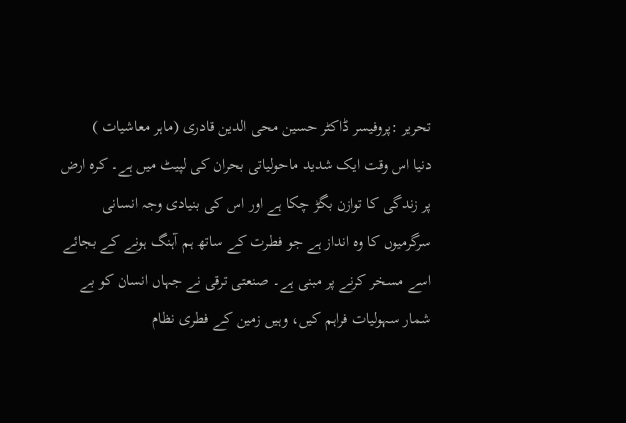تحریر :پروفیسر ڈاکٹر حسین محی الدین قادری (ماہر معاشیات )
دنیا اس وقت ایک شدید ماحولیاتی بحران کی لپیٹ میں ہے۔ کرہ ارض پر زندگی کا توازن بگڑ چکا ہے اور اس کی بنیادی وجہ انسانی سرگرمیوں کا وہ انداز ہے جو فطرت کے ساتھ ہم آہنگ ہونے کے بجائے اسے مسخر کرنے پر مبنی ہے۔ صنعتی ترقی نے جہاں انسان کو بے شمار سہولیات فراہم کیں، وہیں زمین کے فطری نظام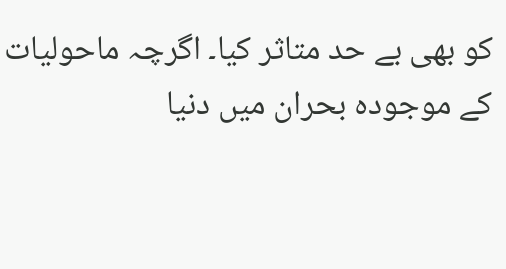کو بھی بے حد متاثر کیا۔ اگرچہ ماحولیات کے موجودہ بحران میں دنیا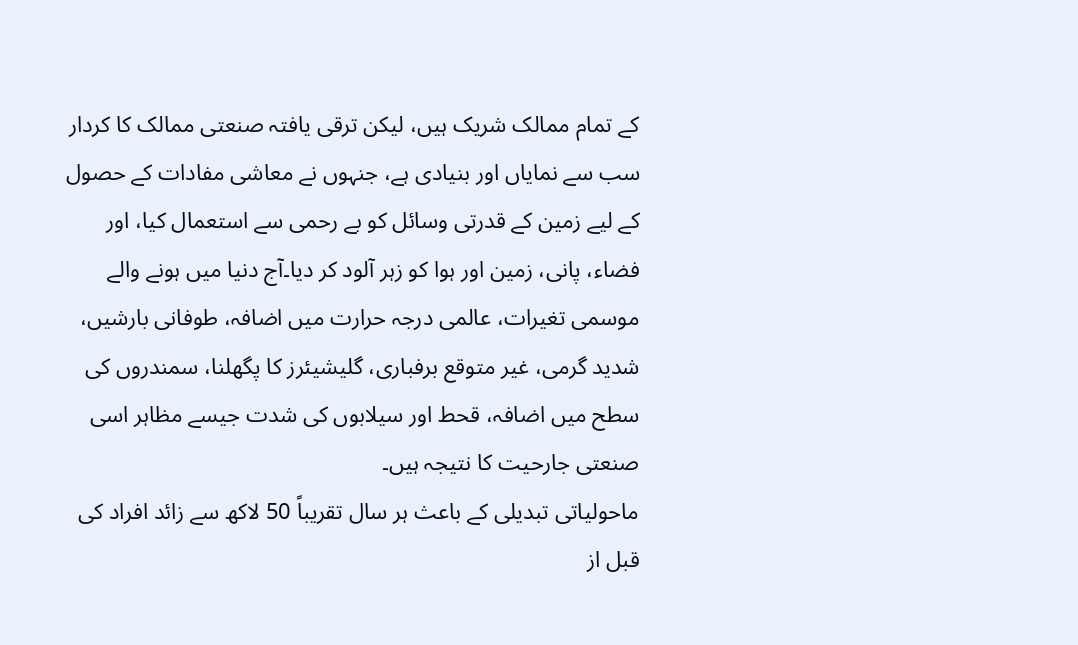کے تمام ممالک شریک ہیں، لیکن ترقی یافتہ صنعتی ممالک کا کردار سب سے نمایاں اور بنیادی ہے، جنہوں نے معاشی مفادات کے حصول کے لیے زمین کے قدرتی وسائل کو بے رحمی سے استعمال کیا، اور فضاء، پانی، زمین اور ہوا کو زہر آلود کر دیا۔آج دنیا میں ہونے والے موسمی تغیرات، عالمی درجہ حرارت میں اضافہ، طوفانی بارشیں، شدید گرمی، غیر متوقع برفباری، گلیشیئرز کا پگھلنا، سمندروں کی سطح میں اضافہ، قحط اور سیلابوں کی شدت جیسے مظاہر اسی صنعتی جارحیت کا نتیجہ ہیں۔
ماحولیاتی تبدیلی کے باعث ہر سال تقریباً 50 لاکھ سے زائد افراد کی قبل از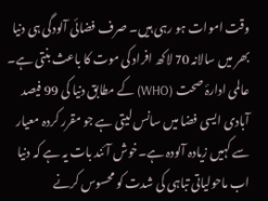وقت اموات ہو رہی ہیں۔ صرف فضائی آلودگی ہی دنیا بھر میں سالانہ 70 لاکھ افراد کی موت کا باعث بنتی ہے۔ عالمی ادارۂ صحت (WHO) کے مطابق دنیا کی 99 فیصد آبادی ایسی فضا میں سانس لیتی ہے جو مقرر کردہ معیار سے کہیں زیادہ آلودہ ہے۔خوش آئند بات یہ ہے کہ دنیا اب ماحولیاتی تباہی کی شدت کو محسوس کرنے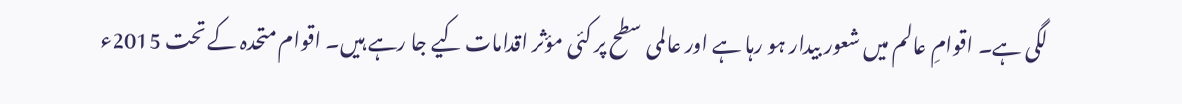لگی ہے۔ اقوامِ عالم میں شعور بیدار ہو رہا ہے اور عالمی سطح پر کئی مؤثر اقدامات کیے جا رہے ہیں۔ اقوام متحدہ کے تحت 2015ء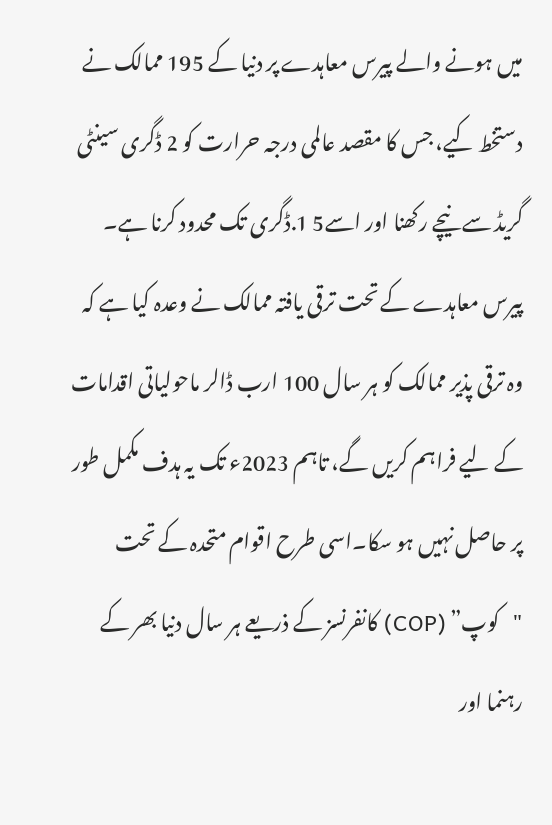میں ہونے والے پیرس معاہدے پر دنیا کے 195 ممالک نے دستخط کیے، جس کا مقصد عالمی درجہ حرارت کو 2 ڈگری سینٹی گریڈ سے نیچے رکھنا اور اسے5 1.ڈگری تک محدود کرنا ہے۔ پیرس معاہدے کے تحت ترقی یافتہ ممالک نے وعدہ کیا ہے کہ وہ ترقی پذیر ممالک کو ہر سال 100 ارب ڈالر ماحولیاتی اقدامات کے لیے فراہم کریں گے، تاہم 2023ء تک یہ ہدف مکمل طور پر حاصل نہیں ہو سکا۔اسی طرح اقوام متحدہ کے تحت "کوپ” (COP) کانفرنسز کے ذریعے ہر سال دنیا بھر کے رہنما اور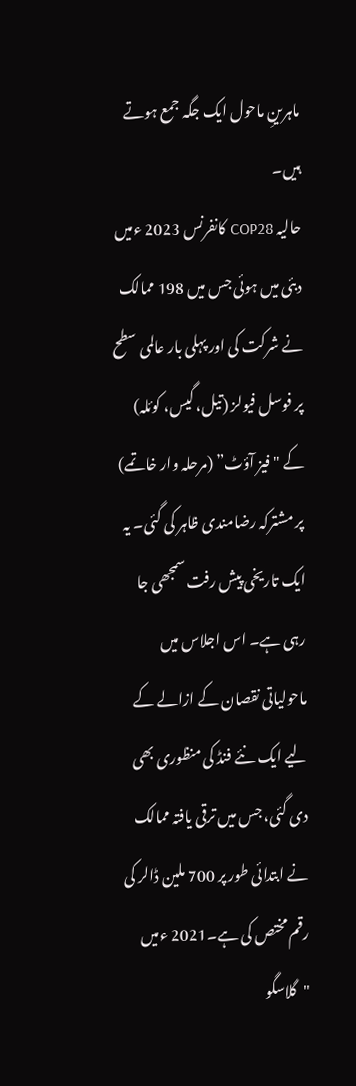ماہرینِ ماحول ایک جگہ جمع ہوتے ہیں۔
حالیہ COP28 کانفرنس 2023 ءمیں دبئی میں ہوئی جس میں 198 ممالک نے شرکت کی اور پہلی بار عالمی سطح پر فوسل فیولز (تیل، گیس، کوئلہ) کے "فیز آؤٹ” (مرحلہ وار خاتمے) پر مشترکہ رضامندی ظاہر کی گئی۔ یہ ایک تاریخی پیش رفت سمجھی جا رہی ہے۔ اس اجلاس میں ماحولیاتی نقصان کے ازالے کے لیے ایک نئے فنڈ کی منظوری بھی دی گئی، جس میں ترقی یافتہ ممالک نے ابتدائی طور پر 700 ملین ڈالر کی رقم مختص کی ہے۔2021 ءمیں "گلاسگو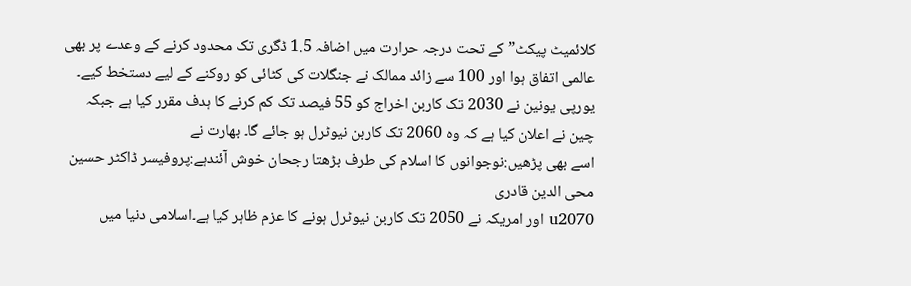کلائمیٹ پیکٹ” کے تحت درجہ حرارت میں اضافہ 1.5 ڈگری تک محدود کرنے کے وعدے پر بھی عالمی اتفاق ہوا اور 100 سے زائد ممالک نے جنگلات کی کٹائی کو روکنے کے لیے دستخط کیے۔ یورپی یونین نے 2030 تک کاربن اخراج کو 55 فیصد تک کم کرنے کا ہدف مقرر کیا ہے جبکہ چین نے اعلان کیا ہے کہ وہ 2060 تک کاربن نیوٹرل ہو جائے گا۔ بھارت نے
اسے بھی پڑھیں:نوجوانوں کا اسلام کی طرف بڑھتا رجحان خوش آئندہے:پروفیسر ڈاکٹر حسین محی الدین قادری
u2070 اور امریکہ نے 2050 تک کاربن نیوٹرل ہونے کا عزم ظاہر کیا ہے۔اسلامی دنیا میں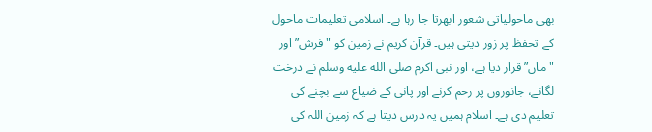بھی ماحولیاتی شعور ابھرتا جا رہا ہے۔ اسلامی تعلیمات ماحول کے تحفظ پر زور دیتی ہیں۔ قرآن کریم نے زمین کو "فرش” اور "ماں” قرار دیا ہے، اور نبی اکرم صلى الله عليه وسلم نے درخت لگانے، جانوروں پر رحم کرنے اور پانی کے ضیاع سے بچنے کی تعلیم دی ہے۔ اسلام ہمیں یہ درس دیتا ہے کہ زمین اللہ کی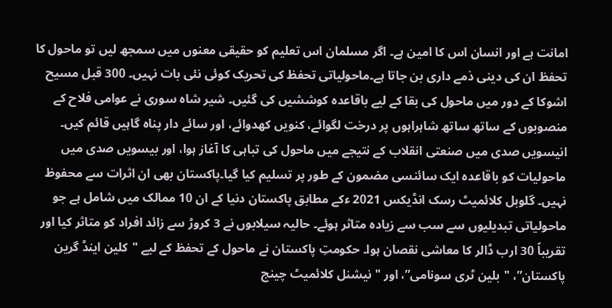امانت ہے اور انسان اس کا امین ہے۔ اگر مسلمان اس تعلیم کو حقیقی معنوں میں سمجھ لیں تو ماحول کا تحفظ ان کی دینی ذمے داری بن جاتا ہے۔ماحولیاتی تحفظ کی تحریک کوئی نئی بات نہیں۔ 300 قبل مسیح اشوکا کے دور میں ماحول کی بقا کے لیے باقاعدہ کوششیں کی گئیں۔ شیر شاہ سوری نے عوامی فلاح کے منصوبوں کے ساتھ ساتھ شاہراہوں پر درخت لگوائے، کنویں کھدوائے، اور سائے دار پناہ گاہیں قائم کیں۔ انیسویں صدی میں صنعتی انقلاب کے نتیجے میں ماحول کی تباہی کا آغاز ہوا، اور بیسویں صدی میں ماحولیات کو باقاعدہ ایک سائنسی مضمون کے طور پر تسلیم کیا گیا۔پاکستان بھی ان اثرات سے محفوظ نہیں۔ گلوبل کلائمیٹ رسک انڈیکس 2021 ءکے مطابق پاکستان دنیا کے ان 10 ممالک میں شامل ہے جو ماحولیاتی تبدیلیوں سے سب سے زیادہ متاثر ہوئے۔ حالیہ سیلابوں نے 3 کروڑ سے زائد افراد کو متاثر کیا اور تقریباً 30 ارب ڈالر کا معاشی نقصان ہوا۔ حکومتِ پاکستان نے ماحول کے تحفظ کے لیے "کلین اینڈ گرین پاکستان”، "بلین ٹری سونامی”، اور "نیشنل کلائمیٹ چینج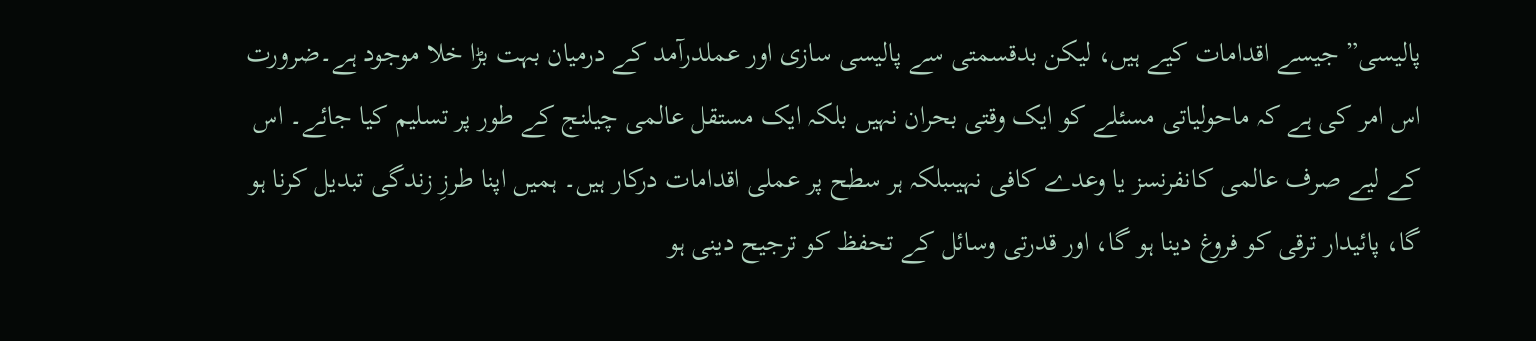پالیسی” جیسے اقدامات کیے ہیں، لیکن بدقسمتی سے پالیسی سازی اور عملدرآمد کے درمیان بہت بڑا خلا موجود ہے۔ضرورت اس امر کی ہے کہ ماحولیاتی مسئلے کو ایک وقتی بحران نہیں بلکہ ایک مستقل عالمی چیلنج کے طور پر تسلیم کیا جائے۔ اس کے لیے صرف عالمی کانفرنسز یا وعدے کافی نہیںبلکہ ہر سطح پر عملی اقدامات درکار ہیں۔ ہمیں اپنا طرزِ زندگی تبدیل کرنا ہو گا، پائیدار ترقی کو فروغ دینا ہو گا، اور قدرتی وسائل کے تحفظ کو ترجیح دینی ہو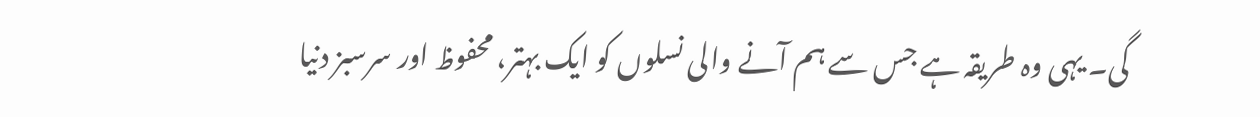گی۔ یہی وہ طریقہ ہے جس سے ہم آنے والی نسلوں کو ایک بہتر، محفوظ اور سرسبز دنیا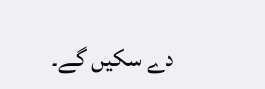دے سکیں گے۔